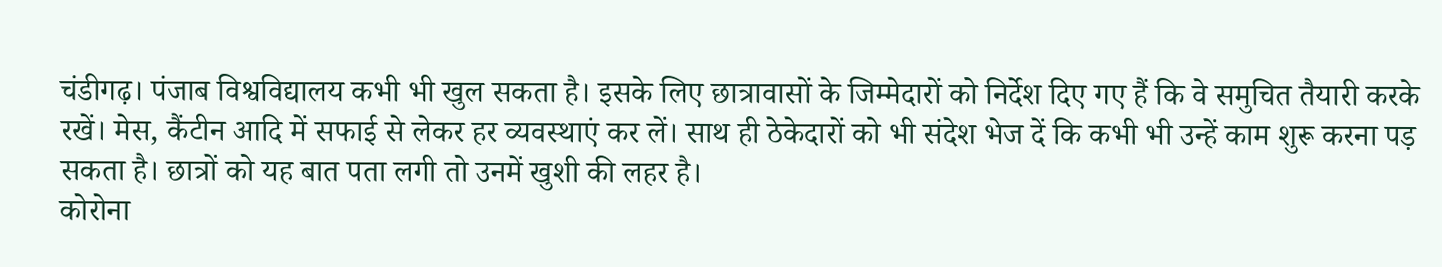चंडीगढ़। पंजाब विश्वविद्यालय कभी भी खुल सकता है। इसके लिए छात्रावासों के जिम्मेदारों को निर्देश दिए गए हैं कि वे समुचित तैयारी करके रखें। मेस, कैंटीन आदि में सफाई से लेकर हर व्यवस्थाएं कर लें। साथ ही ठेकेदारों को भी संदेश भेज दें कि कभी भी उन्हें काम शुरू करना पड़ सकता है। छात्रों को यह बात पता लगी तो उनमें खुशी की लहर है।
कोरोना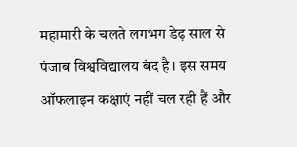महामारी के चलते लगभग डेढ़ साल से पंजाब विश्वविद्यालय बंद है। इस समय ऑफलाइन कक्षाएं नहीं चल रही हैं और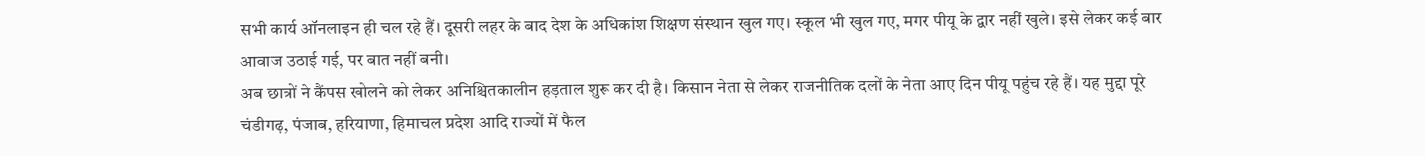सभी कार्य ऑनलाइन ही चल रहे हैं। दूसरी लहर के बाद देश के अधिकांश शिक्षण संस्थान खुल गए। स्कूल भी खुल गए, मगर पीयू के द्वार नहीं खुले। इसे लेकर कई बार आवाज उठाई गई, पर बात नहीं बनी।
अब छात्रों ने कैंपस खोलने को लेकर अनिश्चितकालीन हड़ताल शुरू कर दी है। किसान नेता से लेकर राजनीतिक दलों के नेता आए दिन पीयू पहुंच रहे हैं। यह मुद्दा पूरे चंडीगढ़, पंजाब, हरियाणा, हिमाचल प्रदेश आदि राज्यों में फैल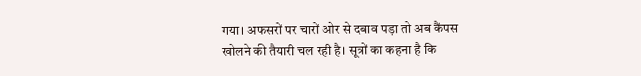गया। अफसरों पर चारों ओर से दबाव पड़ा तो अब कैंपस खोलने की तैयारी चल रही है। सूत्रों का कहना है कि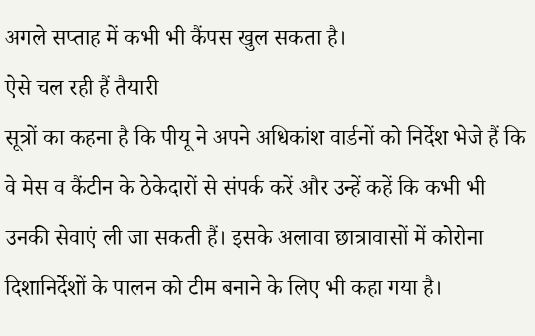अगले सप्ताह में कभी भी कैंपस खुल सकता है।
ऐसे चल रही हैं तैयारी
सूत्रों का कहना है कि पीयू ने अपने अधिकांश वार्डनों को निर्देश भेजे हैं कि वे मेस व कैंटीन के ठेकेदारों से संपर्क करें और उन्हें कहें कि कभी भी उनकी सेवाएं ली जा सकती हैं। इसके अलावा छात्रावासों में कोरोना दिशानिर्देशों के पालन को टीम बनाने के लिए भी कहा गया है।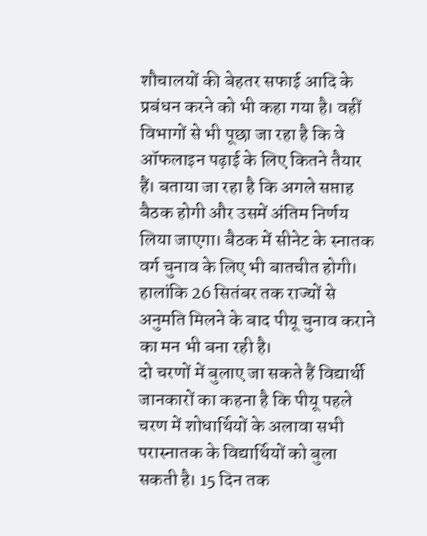शौचालयों की बेहतर सफाई आदि के प्रबंधन करने को भी कहा गया है। वहीं विभागों से भी पूछा जा रहा है कि वे ऑफलाइन पढ़ाई के लिए कितने तैयार हैं। बताया जा रहा है कि अगले सप्ताह बैठक होगी और उसमें अंतिम निर्णय लिया जाएगा। बैठक में सीनेट के स्नातक वर्ग चुनाव के लिए भी बातचीत होगी। हालांकि 26 सितंबर तक राज्यों से अनुमति मिलने के बाद पीयू चुनाव कराने का मन भी बना रही है।
दो चरणों में बुलाए जा सकते हैं विद्यार्थी
जानकारों का कहना है कि पीयू पहले चरण में शोधार्थियों के अलावा सभी परास्नातक के विद्यार्थियों को बुला सकती है। 15 दिन तक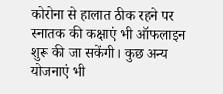कोरोना से हालात ठीक रहने पर स्नातक की कक्षाएं भी ऑफलाइन शुरू की जा सकेंगी। कुछ अन्य योजनाएं भी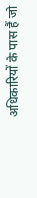अधिकारियों के पास हैं जो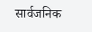सार्वजनिक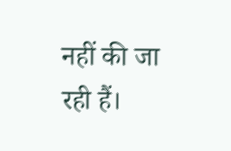नहीं की जा रही हैं।